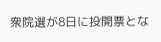衆院選が8日に投開票とな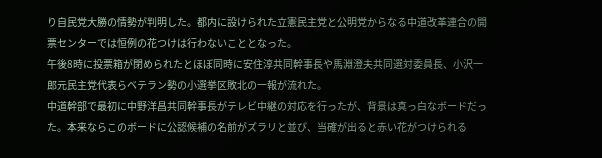り自民党大勝の情勢が判明した。都内に設けられた立憲民主党と公明党からなる中道改革連合の開票センターでは恒例の花つけは行わないこととなった。
午後8時に投票箱が閉められたとほぼ同時に安住淳共同幹事長や馬淵澄夫共同選対委員長、小沢一郎元民主党代表らベテラン勢の小選挙区敗北の一報が流れた。
中道幹部で最初に中野洋昌共同幹事長がテレビ中継の対応を行ったが、背景は真っ白なボードだった。本来ならこのボードに公認候補の名前がズラリと並び、当確が出ると赤い花がつけられる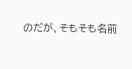のだが、そもそも名前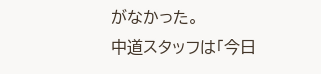がなかった。
中道スタッフは「今日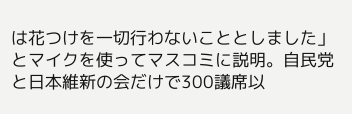は花つけを一切行わないこととしました」とマイクを使ってマスコミに説明。自民党と日本維新の会だけで300議席以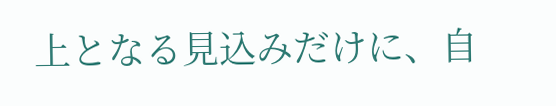上となる見込みだけに、自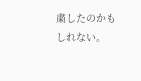粛したのかもしれない。